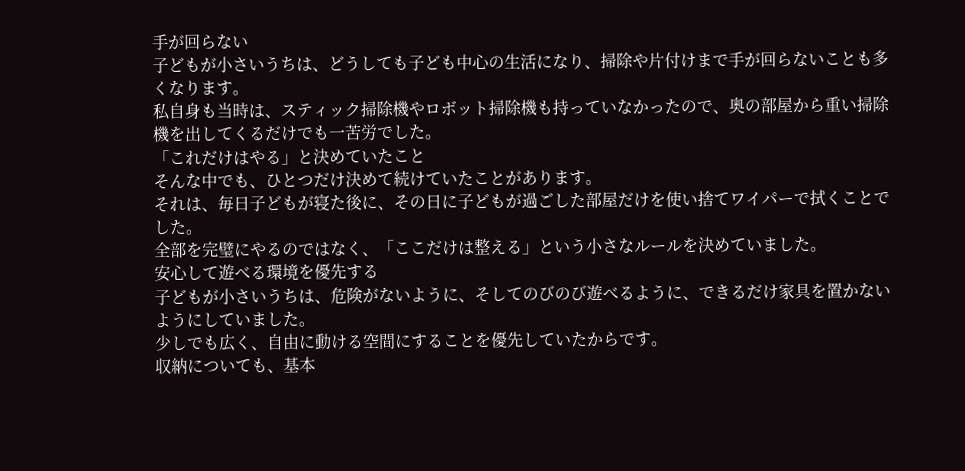手が回らない
子どもが小さいうちは、どうしても子ども中心の生活になり、掃除や片付けまで手が回らないことも多くなります。
私自身も当時は、スティック掃除機やロボット掃除機も持っていなかったので、奥の部屋から重い掃除機を出してくるだけでも一苦労でした。
「これだけはやる」と決めていたこと
そんな中でも、ひとつだけ決めて続けていたことがあります。
それは、毎日子どもが寝た後に、その日に子どもが過ごした部屋だけを使い捨てワイパーで拭くことでした。
全部を完璧にやるのではなく、「ここだけは整える」という小さなルールを決めていました。
安心して遊べる環境を優先する
子どもが小さいうちは、危険がないように、そしてのびのび遊べるように、できるだけ家具を置かないようにしていました。
少しでも広く、自由に動ける空間にすることを優先していたからです。
収納についても、基本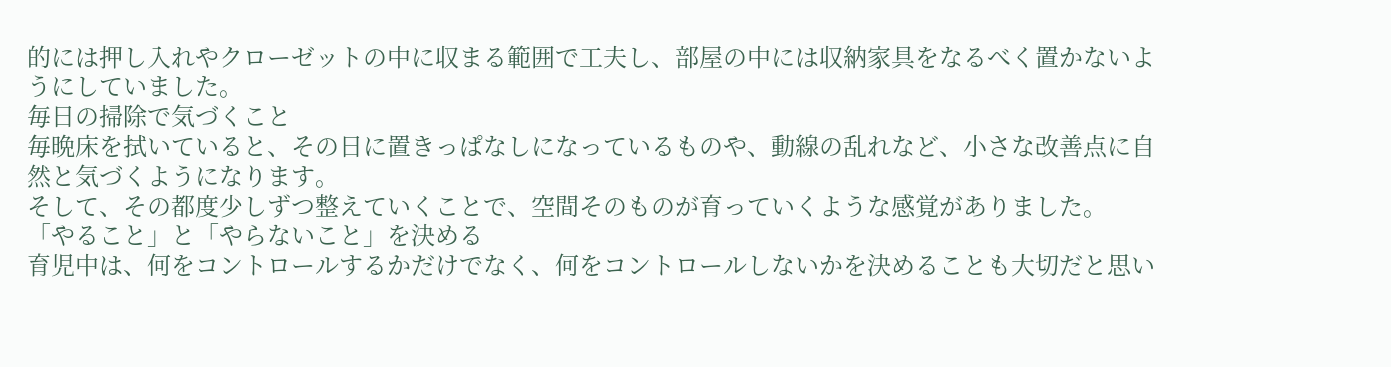的には押し入れやクローゼットの中に収まる範囲で工夫し、部屋の中には収納家具をなるべく置かないようにしていました。
毎日の掃除で気づくこと
毎晩床を拭いていると、その日に置きっぱなしになっているものや、動線の乱れなど、小さな改善点に自然と気づくようになります。
そして、その都度少しずつ整えていくことで、空間そのものが育っていくような感覚がありました。
「やること」と「やらないこと」を決める
育児中は、何をコントロールするかだけでなく、何をコントロールしないかを決めることも大切だと思い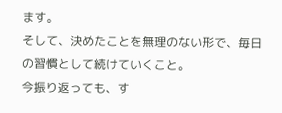ます。
そして、決めたことを無理のない形で、毎日の習慣として続けていくこと。
今振り返っても、す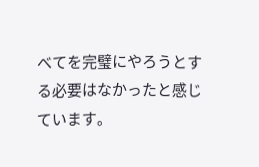べてを完璧にやろうとする必要はなかったと感じています。